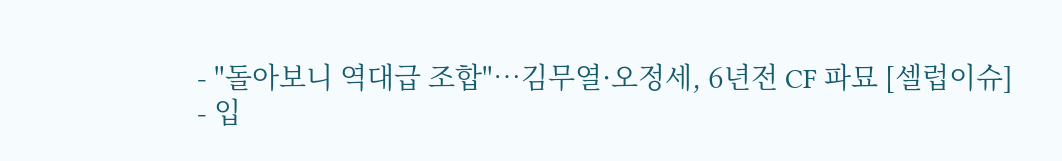- "돌아보니 역대급 조합"…김무열·오정세, 6년전 CF 파묘 [셀럽이슈]
- 입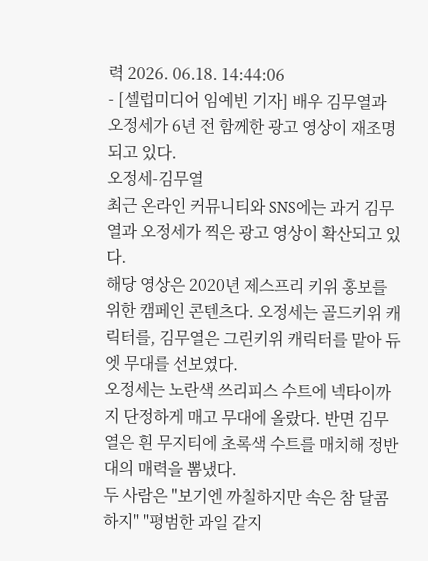력 2026. 06.18. 14:44:06
- [셀럽미디어 임예빈 기자] 배우 김무열과 오정세가 6년 전 함께한 광고 영상이 재조명되고 있다.
오정세-김무열
최근 온라인 커뮤니티와 SNS에는 과거 김무열과 오정세가 찍은 광고 영상이 확산되고 있다.
해당 영상은 2020년 제스프리 키위 홍보를 위한 캠페인 콘텐츠다. 오정세는 골드키위 캐릭터를, 김무열은 그린키위 캐릭터를 맡아 듀엣 무대를 선보였다.
오정세는 노란색 쓰리피스 수트에 넥타이까지 단정하게 매고 무대에 올랐다. 반면 김무열은 흰 무지티에 초록색 수트를 매치해 정반대의 매력을 뽐냈다.
두 사람은 "보기엔 까칠하지만 속은 참 달콤하지" "평범한 과일 같지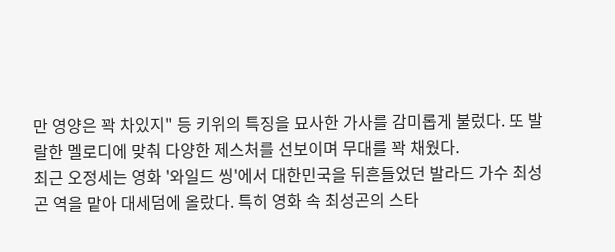만 영양은 꽉 차있지" 등 키위의 특징을 묘사한 가사를 감미롭게 불렀다. 또 발랄한 멜로디에 맞춰 다양한 제스처를 선보이며 무대를 꽉 채웠다.
최근 오정세는 영화 '와일드 씽'에서 대한민국을 뒤흔들었던 발라드 가수 최성곤 역을 맡아 대세덤에 올랐다. 특히 영화 속 최성곤의 스타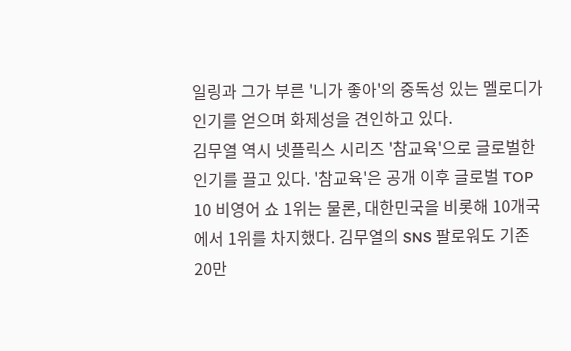일링과 그가 부른 '니가 좋아'의 중독성 있는 멜로디가 인기를 얻으며 화제성을 견인하고 있다.
김무열 역시 넷플릭스 시리즈 '참교육'으로 글로벌한 인기를 끌고 있다. '참교육'은 공개 이후 글로벌 TOP 10 비영어 쇼 1위는 물론, 대한민국을 비롯해 10개국에서 1위를 차지했다. 김무열의 SNS 팔로워도 기존 20만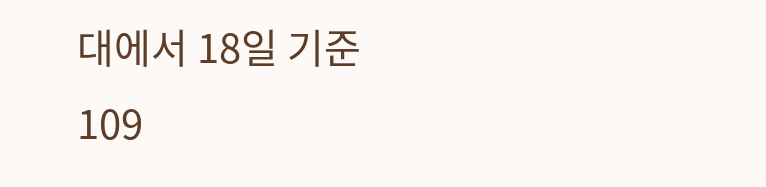대에서 18일 기준 109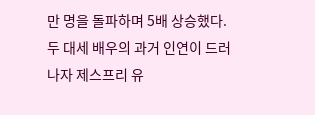만 명을 돌파하며 5배 상승했다.
두 대세 배우의 과거 인연이 드러나자 제스프리 유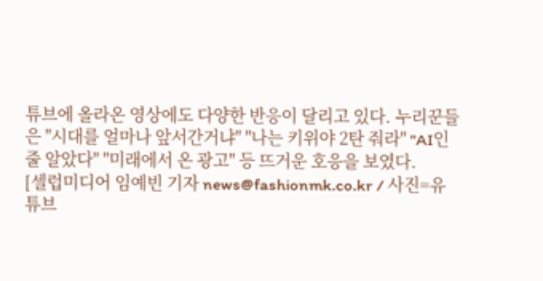튜브에 올라온 영상에도 다양한 반응이 달리고 있다. 누리꾼들은 "시대를 얼마나 앞서간거냐" "나는 키위야 2탄 줘라" "AI인줄 알았다" "미래에서 온 광고" 등 뜨거운 호응을 보였다.
[셀럽미디어 임예빈 기자 news@fashionmk.co.kr / 사진=유튜브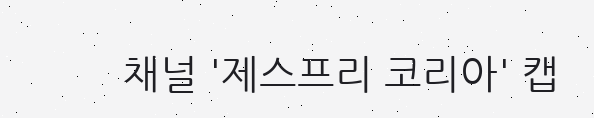채널 '제스프리 코리아' 캡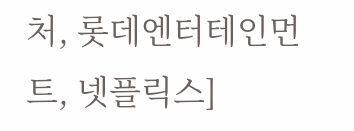처, 롯데엔터테인먼트, 넷플릭스]